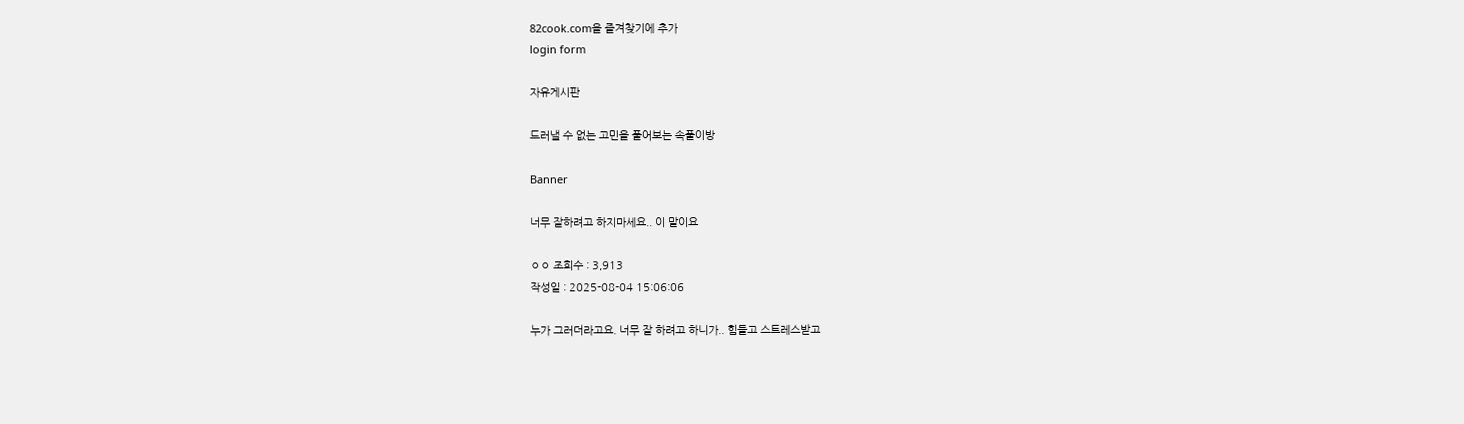82cook.com을 즐겨찾기에 추가
login form

자유게시판

드러낼 수 없는 고민을 풀어보는 속풀이방

Banner

너무 잘하려고 하지마세요.. 이 말이요

ㅇㅇ 조회수 : 3,913
작성일 : 2025-08-04 15:06:06

누가 그러더라고요. 너무 잘 하려고 하니가.. 힘들고 스트레스받고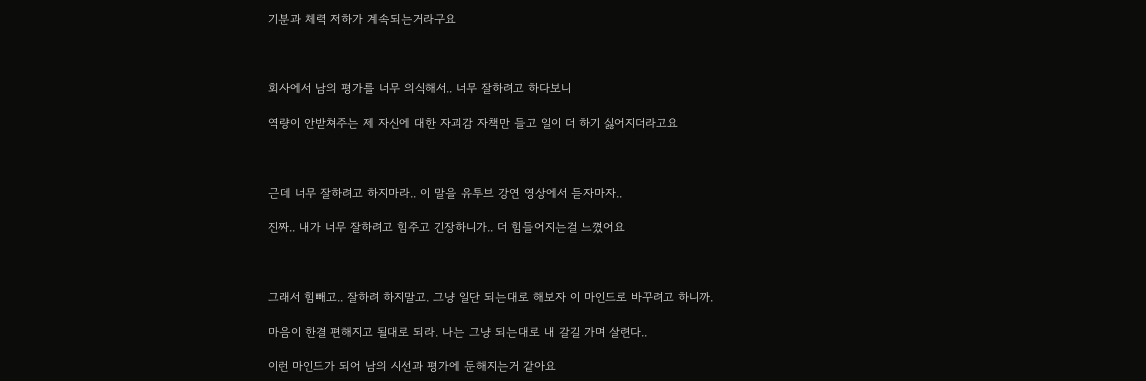기분과 체력 저하가 계속되는거라구요



회사에서 남의 평가를 너무 의식해서.. 너무 잘하려고 하다보니

역량이 안받쳐주는 제 자신에 대한 자괴감 자책만 들고 일이 더 하기 싫어지더라고요



근데 너무 잘하려고 하지마라.. 이 말을 유투브 강연 영상에서 듣자마자..

진짜.. 내가 너무 잘하려고 힘주고 긴장하니가.. 더 힘들어지는걸 느꼈어요



그래서 힘빼고.. 잘하려 하지말고. 그냥 일단 되는대로 해보자 이 마인드로 바꾸려고 하니까.

마음이 한결 편해지고 될대로 되라. 나는 그냥 되는대로 내 갈길 가며 살련다..

이런 마인드가 되어 남의 시선과 평가에 둔해지는거 같아요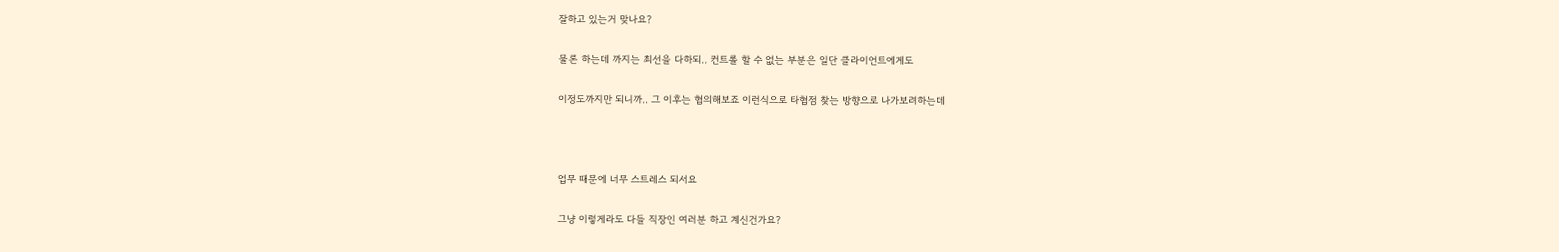잘하고 있는거 맞나요?

물론 하는데 까지는 최선을 다하되.. 컨트롤 할 수 없는 부분은 일단 클라이언트에게도

이정도까지만 되니까.. 그 이후는 협의해보죠 이런식으로 타협점 찾는 방향으로 나가보려하는데



업무 때문에 너무 스트레스 되서요

그냥 이렇게라도 다들 직장인 여러분 하고 계신건가요?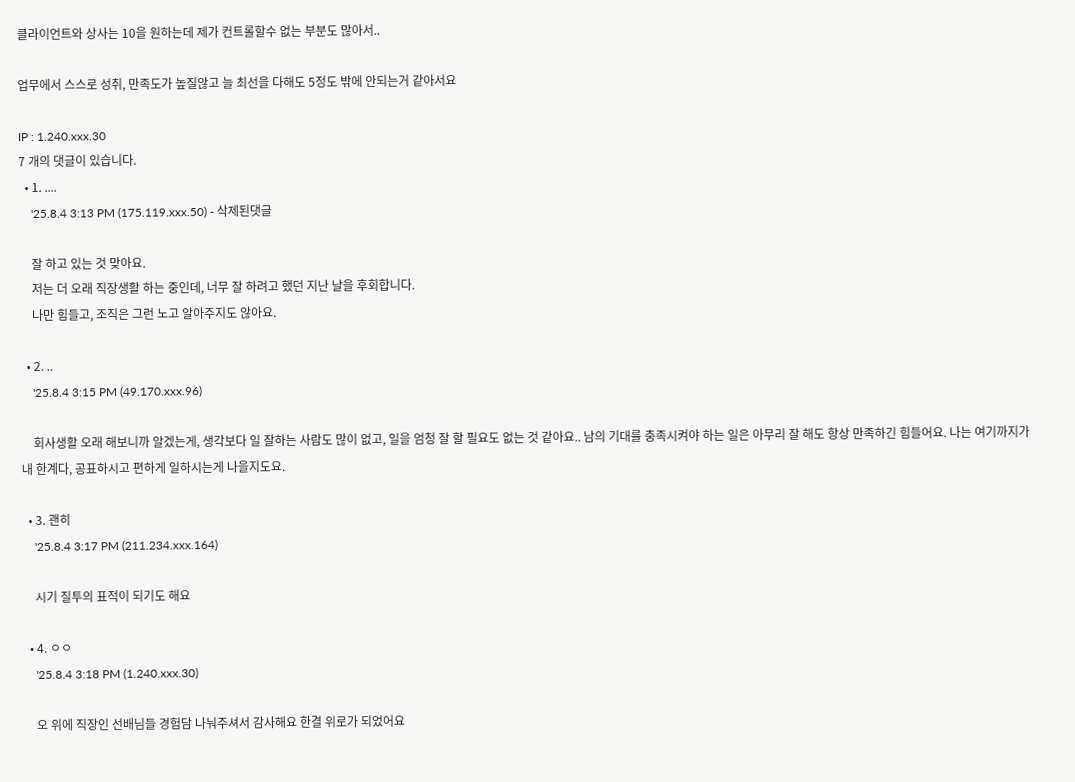클라이언트와 상사는 10을 원하는데 제가 컨트롤할수 없는 부분도 많아서..

업무에서 스스로 성취, 만족도가 높질않고 늘 최선을 다해도 5정도 밖에 안되는거 같아서요

IP : 1.240.xxx.30
7 개의 댓글이 있습니다.
  • 1. ....
    '25.8.4 3:13 PM (175.119.xxx.50) - 삭제된댓글

    잘 하고 있는 것 맞아요.
    저는 더 오래 직장생활 하는 중인데, 너무 잘 하려고 했던 지난 날을 후회합니다.
    나만 힘들고, 조직은 그런 노고 알아주지도 않아요.

  • 2. ..
    '25.8.4 3:15 PM (49.170.xxx.96)

    회사생활 오래 해보니까 알겠는게, 생각보다 일 잘하는 사람도 많이 없고, 일을 엄청 잘 할 필요도 없는 것 같아요.. 남의 기대를 충족시켜야 하는 일은 아무리 잘 해도 항상 만족하긴 힘들어요. 나는 여기까지가 내 한계다, 공표하시고 편하게 일하시는게 나을지도요.

  • 3. 괜히
    '25.8.4 3:17 PM (211.234.xxx.164)

    시기 질투의 표적이 되기도 해요

  • 4. ㅇㅇ
    '25.8.4 3:18 PM (1.240.xxx.30)

    오 위에 직장인 선배님들 경험담 나눠주셔서 감사해요 한결 위로가 되었어요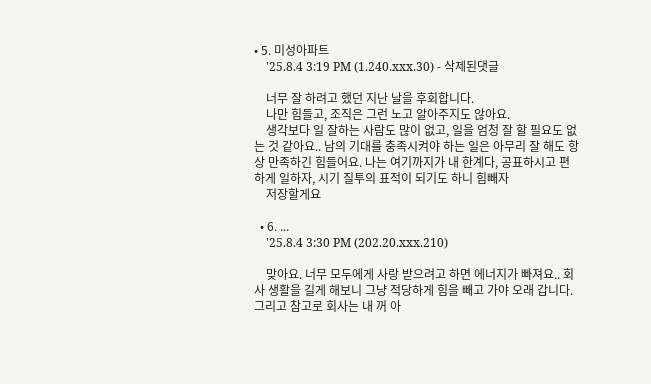• 5. 미성아파트
    '25.8.4 3:19 PM (1.240.xxx.30) - 삭제된댓글

    너무 잘 하려고 했던 지난 날을 후회합니다.
    나만 힘들고, 조직은 그런 노고 알아주지도 않아요.
    생각보다 일 잘하는 사람도 많이 없고, 일을 엄청 잘 할 필요도 없는 것 같아요.. 남의 기대를 충족시켜야 하는 일은 아무리 잘 해도 항상 만족하긴 힘들어요. 나는 여기까지가 내 한계다, 공표하시고 편하게 일하자, 시기 질투의 표적이 되기도 하니 힘빼자
    저장할게요

  • 6. ...
    '25.8.4 3:30 PM (202.20.xxx.210)

    맞아요. 너무 모두에게 사랑 받으려고 하면 에너지가 빠져요.. 회사 생활을 길게 해보니 그냥 적당하게 힘을 빼고 가야 오래 갑니다. 그리고 참고로 회사는 내 꺼 아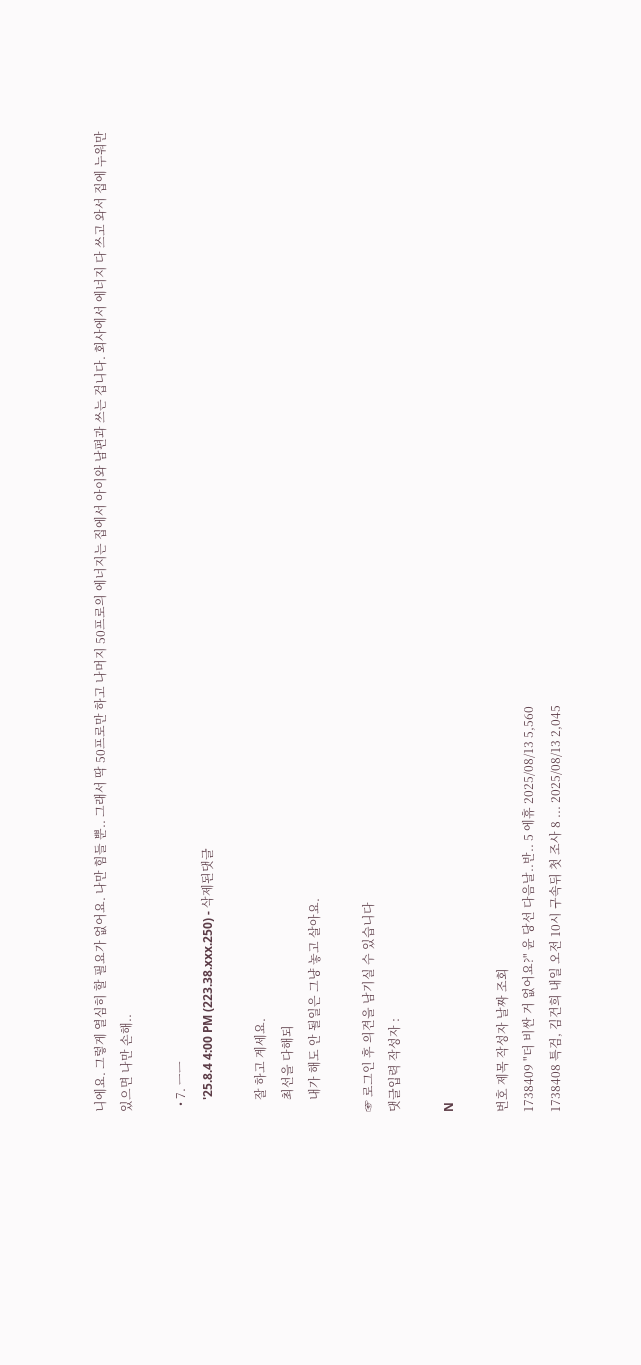니에요. 그렇게 열심히 할 필요가 없어요. 나만 힘들 뿐.. 그래서 딱 50프로만 하고 나머지 50프로의 에너지는 집에서 아이와 남편과 쓰는 겁니다. 회사에서 에너지 다 쓰고 와서 집에 누워만 있으면 나만 손해..

  • 7. ㅡㅡ
    '25.8.4 4:00 PM (223.38.xxx.250) - 삭제된댓글

    잘 하고 계세요.
    최선을 다해되
    내가 해도 안 될일은 그냥 놓고 살아요.

☞ 로그인 후 의견을 남기실 수 있습니다
댓글입력 작성자 :

N

번호 제목 작성자 날짜 조회
1738409 "더 비싼 거 없어요?" 윤 당선 다음날..반.. 5 에휴 2025/08/13 5,560
1738408 특검, 김건희 내일 오전 10시 구속뒤 첫 조사 8 ... 2025/08/13 2,045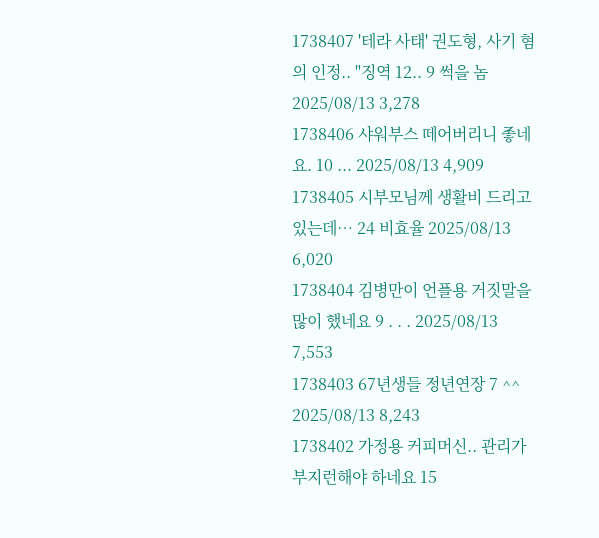1738407 '테라 사태' 권도형, 사기 혐의 인정.. "징역 12.. 9 썩을 놈 2025/08/13 3,278
1738406 샤워부스 떼어버리니 좋네요. 10 ... 2025/08/13 4,909
1738405 시부모님께 생활비 드리고 있는데… 24 비효율 2025/08/13 6,020
1738404 김병만이 언플용 거짓말을 많이 했네요 9 . . . 2025/08/13 7,553
1738403 67년생들 정년연장 7 ^^ 2025/08/13 8,243
1738402 가정용 커피머신.. 관리가 부지런해야 하네요 15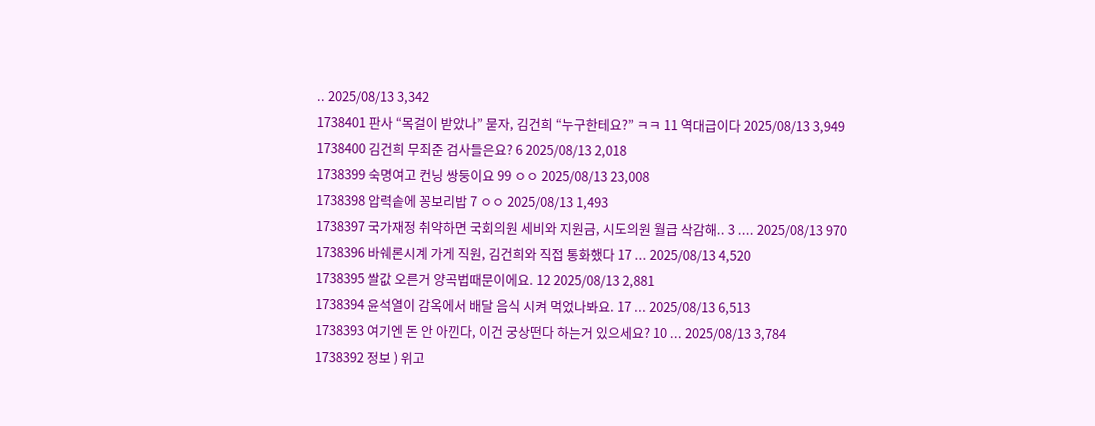.. 2025/08/13 3,342
1738401 판사 “목걸이 받았나” 묻자, 김건희 “누구한테요?” ㅋㅋ 11 역대급이다 2025/08/13 3,949
1738400 김건희 무죄준 검사들은요? 6 2025/08/13 2,018
1738399 숙명여고 컨닝 쌍둥이요 99 ㅇㅇ 2025/08/13 23,008
1738398 압력솥에 꽁보리밥 7 ㅇㅇ 2025/08/13 1,493
1738397 국가재정 취약하면 국회의원 세비와 지원금, 시도의원 월급 삭감해.. 3 .... 2025/08/13 970
1738396 바쉐론시계 가게 직원, 김건희와 직접 통화했다 17 ... 2025/08/13 4,520
1738395 쌀값 오른거 양곡법때문이에요. 12 2025/08/13 2,881
1738394 윤석열이 감옥에서 배달 음식 시켜 먹었나봐요. 17 ... 2025/08/13 6,513
1738393 여기엔 돈 안 아낀다, 이건 궁상떤다 하는거 있으세요? 10 ... 2025/08/13 3,784
1738392 정보 ) 위고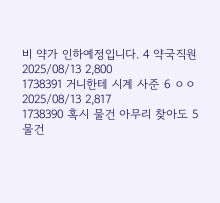비 약가 인하예정입니다. 4 약국직원 2025/08/13 2,800
1738391 거니한테 시계 사준 6 ㅇㅇ 2025/08/13 2,817
1738390 혹시 물건 아무리 찾아도 5 물건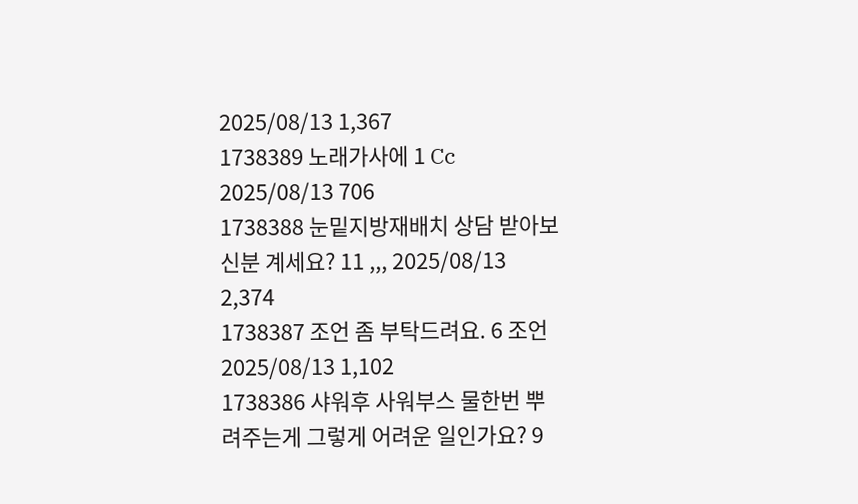2025/08/13 1,367
1738389 노래가사에 1 Cc 2025/08/13 706
1738388 눈밑지방재배치 상담 받아보신분 계세요? 11 ,,, 2025/08/13 2,374
1738387 조언 좀 부탁드려요. 6 조언 2025/08/13 1,102
1738386 샤워후 사워부스 물한번 뿌려주는게 그렇게 어려운 일인가요? 9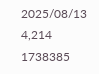2025/08/13 4,214
1738385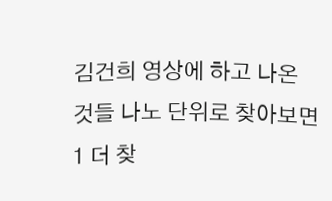김건희 영상에 하고 나온 것들 나노 단위로 찾아보면 1 더 찾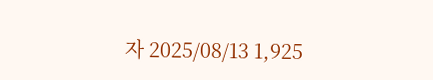자 2025/08/13 1,925